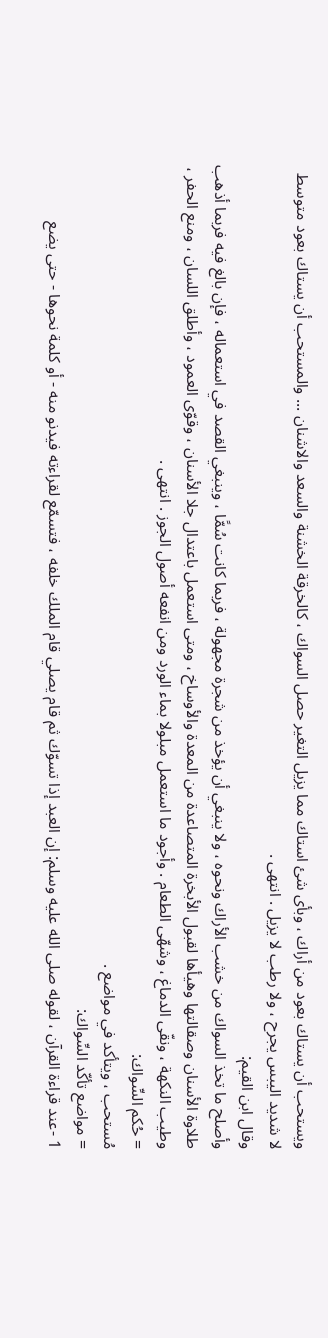ويستحب أن يستاك بعود من أراك ، وبأى شئ استاك مما يزيل التغير حصل السواك ، كالخرقة الخشنة والسعد والاشنان ... والمستحب أن يستاك بعود متوسط لا شديد اليبس يجرح ، ولا رطب لا يزيل . انتهى .
وقال ابن القيم:
وأصلح ما تخذ السواك من خشب الأراك ونحوه ، ولا ينبغي أن يؤخذ من شجرة مجهولة ، فربما كانت سُمًّا ، وينبغي القصد في استعماله ، فإن بالغ فيه فربما أذهب طلاوة الأسنان وصقالتها وهيأها لقبول الأبخرة المتصاعدة من المعدة والأوساخ ، ومتى استعمل باعتدال جلا الأسنان ، وقوّى العمود ، وأطلق اللسان ، ومنع الحفر ، وطيب النكهة ، ونقّى الدماغ ، وشهّى الطعام . وأجود ما استعمل مبلولا بماء الورد ومن انفعه أصول الجوز . انتهى .
= حُكم السِّواك:
مُستحب ، ويتأكد في مواضع .
= مواضع تأكّد السِّواك:
1 -عند قراءة القرآن ، لقوله صلى الله عليه وسلم: إن العبد إذا تسوّك ثم قام يصلي قام الملك خلفه ، فتسمّع لقراءته فيدنو منه - أو كلمة نحوها - حتى يضع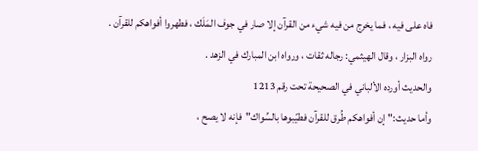فاه على فيه ، فما يخرج من فيه شيء من القرآن إلا صار في جوف المَلَك ، فطهروا أفواهكم للقرآن . رواه البزار ، وقال الهيثمي: رجاله ثقات ، ورواه ابن المبارك في الزهد .
والحديث أورده الألباني في الصحيحة تحت رقم 1213
وأما حديث:"إن أفواهكم طُرق للقرآن فطيّبوها بالسِّواك"فإنه لا يصح ،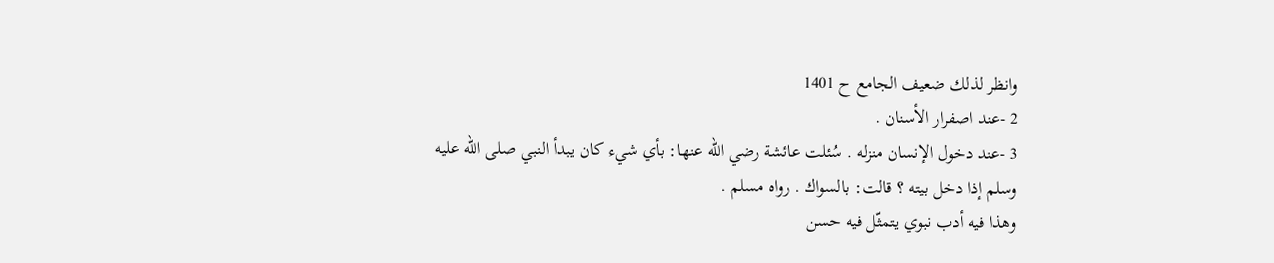وانظر لذلك ضعيف الجامع ح 1401
2 -عند اصفرار الأسنان .
3 -عند دخول الإنسان منزله . سُئلت عائشة رضي الله عنها: بأي شيء كان يبدأ النبي صلى الله عليه وسلم إذا دخل بيته ؟ قالت: بالسواك . رواه مسلم .
وهذا فيه أدب نبوي يتمثّل فيه حسن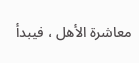معاشرة الأهل ، فيبدأ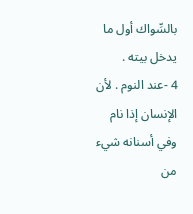بالسِّواك أول ما يدخل بيته .
4 -عند النوم . لأن الإنسان إذا نام وفي أسنانه شيء من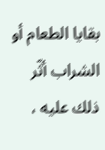بقايا الطعام أو الشراب أثّر ذلك عليه ،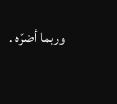وربما أضرّه .